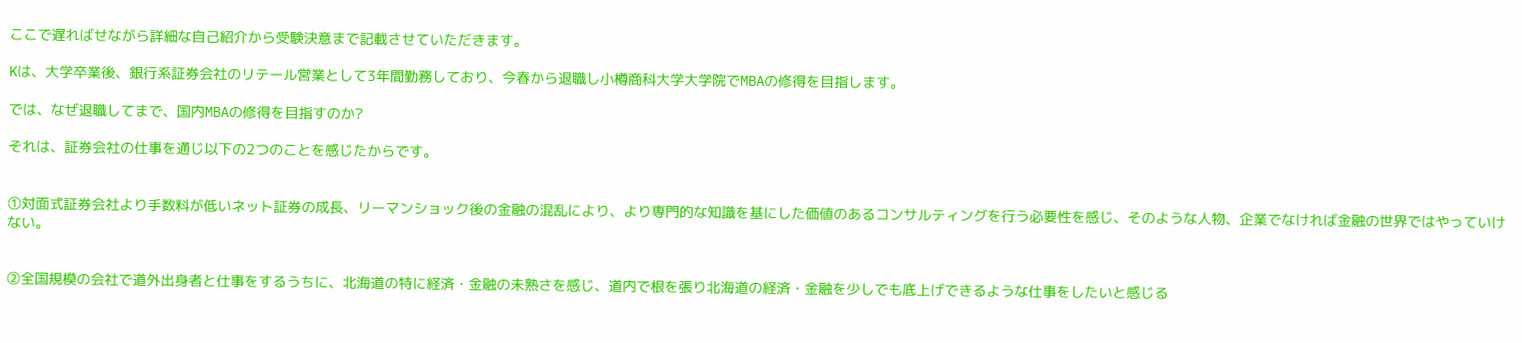ここで遅ればせながら詳細な自己紹介から受験決意まで記載させていただきます。

Kは、大学卒業後、銀行系証券会社のリテール営業として3年間勤務しており、今春から退職し小樽商科大学大学院でMBAの修得を目指します。

では、なぜ退職してまで、国内MBAの修得を目指すのか?

それは、証券会社の仕事を通じ以下の2つのことを感じたからです。


①対面式証券会社より手数料が低いネット証券の成長、リーマンショック後の金融の混乱により、より専門的な知識を基にした価値のあるコンサルティングを行う必要性を感じ、そのような人物、企業でなければ金融の世界ではやっていけない。


②全国規模の会社で道外出身者と仕事をするうちに、北海道の特に経済・金融の未熟さを感じ、道内で根を張り北海道の経済・金融を少しでも底上げできるような仕事をしたいと感じる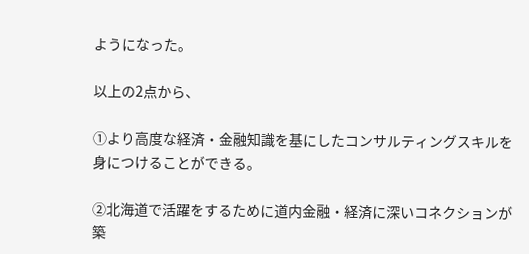ようになった。

以上の2点から、

①より高度な経済・金融知識を基にしたコンサルティングスキルを身につけることができる。

②北海道で活躍をするために道内金融・経済に深いコネクションが築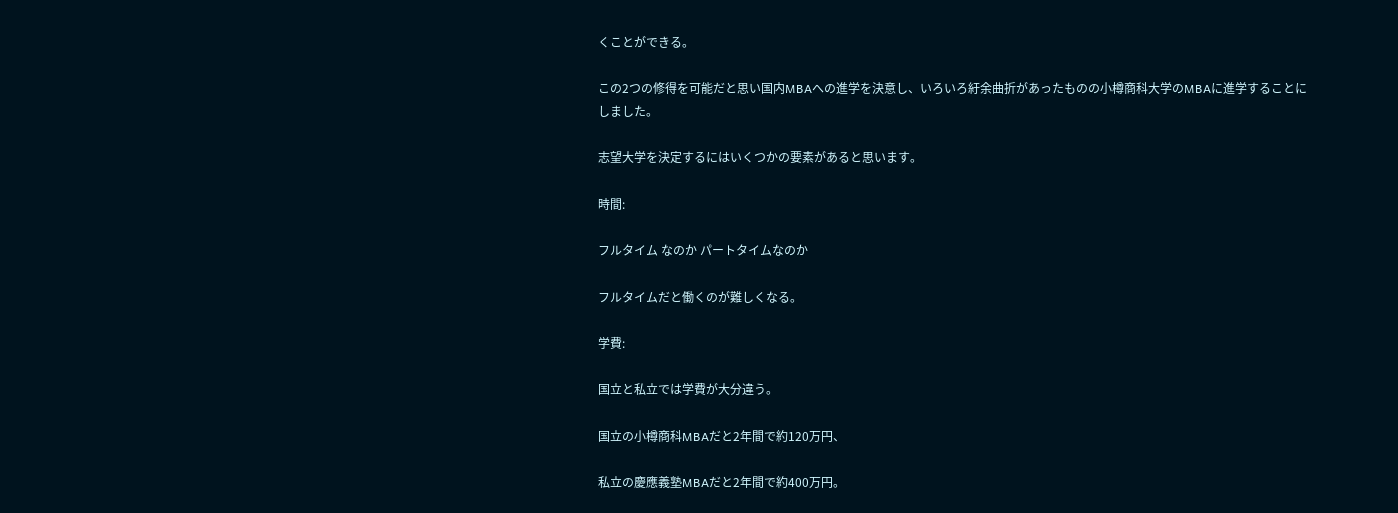くことができる。

この2つの修得を可能だと思い国内MBAへの進学を決意し、いろいろ紆余曲折があったものの小樽商科大学のMBAに進学することにしました。

志望大学を決定するにはいくつかの要素があると思います。

時間:

フルタイム なのか パートタイムなのか

フルタイムだと働くのが難しくなる。

学費:

国立と私立では学費が大分違う。

国立の小樽商科MBAだと2年間で約120万円、

私立の慶應義塾MBAだと2年間で約400万円。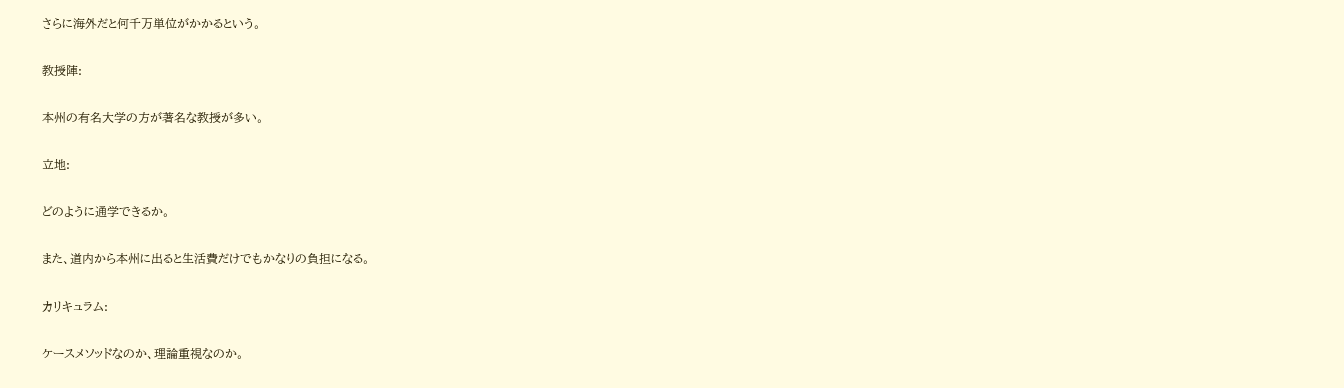さらに海外だと何千万単位がかかるという。

教授陣:

本州の有名大学の方が著名な教授が多い。

立地:

どのように通学できるか。

また、道内から本州に出ると生活費だけでもかなりの負担になる。

カリキュラム:

ケースメソッドなのか、理論重視なのか。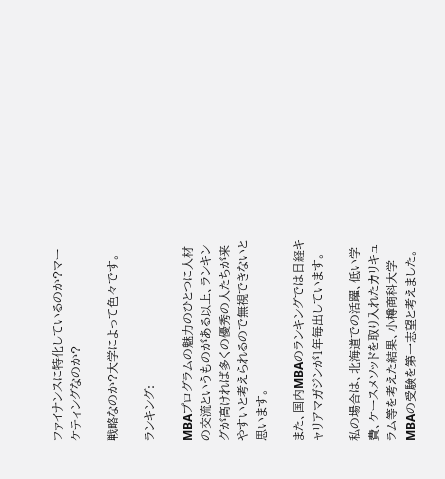ファイナンスに特化しているのか?マーケティングなのか?

戦略なのか?大学によって色々です。

ランキング:

MBAプログラムの魅力のひとつに人材の交流というものがある以上、ランキングが高ければ多くの優秀の人たちが来やすいと考えられるので無視できないと思います。

また、国内MBAのランキングでは日経キャリアマガジンが1年毎出しています。

私の場合は、北海道での活躍、低い学費、ケースメソッドを取り入れたカリキュラム等を考えた結果、小樽商科大学MBAの受験を第一志望と考えました。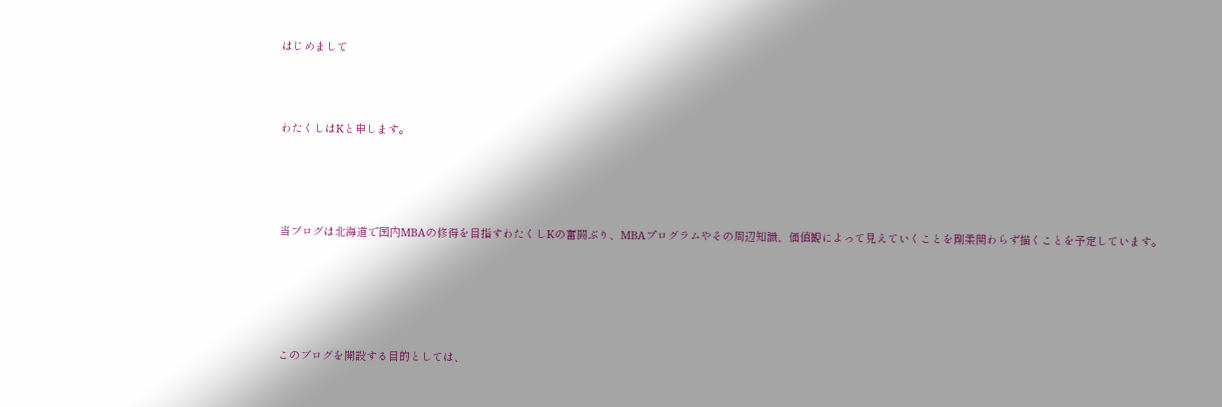はじめまして



わたくしはKと申します。




当ブログは北海道で国内MBAの修得を目指すわたくしKの奮闘ぶり、MBAプログラムやその周辺知識、価値観によって見えていくことを剛柔関わらず描くことを予定しています。





このブログを開設する目的としては、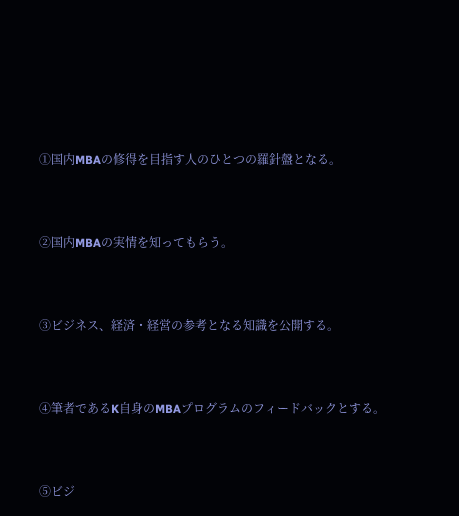①国内MBAの修得を目指す人のひとつの羅針盤となる。



②国内MBAの実情を知ってもらう。



③ビジネス、経済・経営の参考となる知識を公開する。



④筆者であるK自身のMBAプログラムのフィードバックとする。



⑤ビジ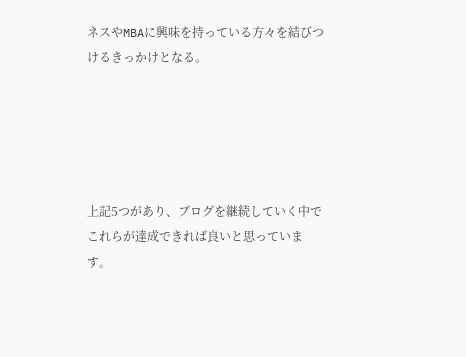ネスやMBAに興味を持っている方々を結びつけるきっかけとなる。





上記5つがあり、ブログを継続していく中でこれらが達成できれば良いと思っています。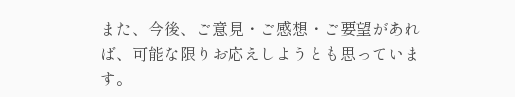また、今後、ご意見・ご感想・ご要望があれば、可能な限りお応えしようとも思っています。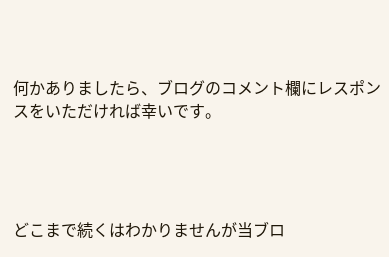何かありましたら、ブログのコメント欄にレスポンスをいただければ幸いです。




どこまで続くはわかりませんが当ブロ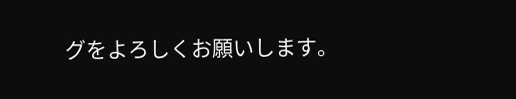グをよろしくお願いします。